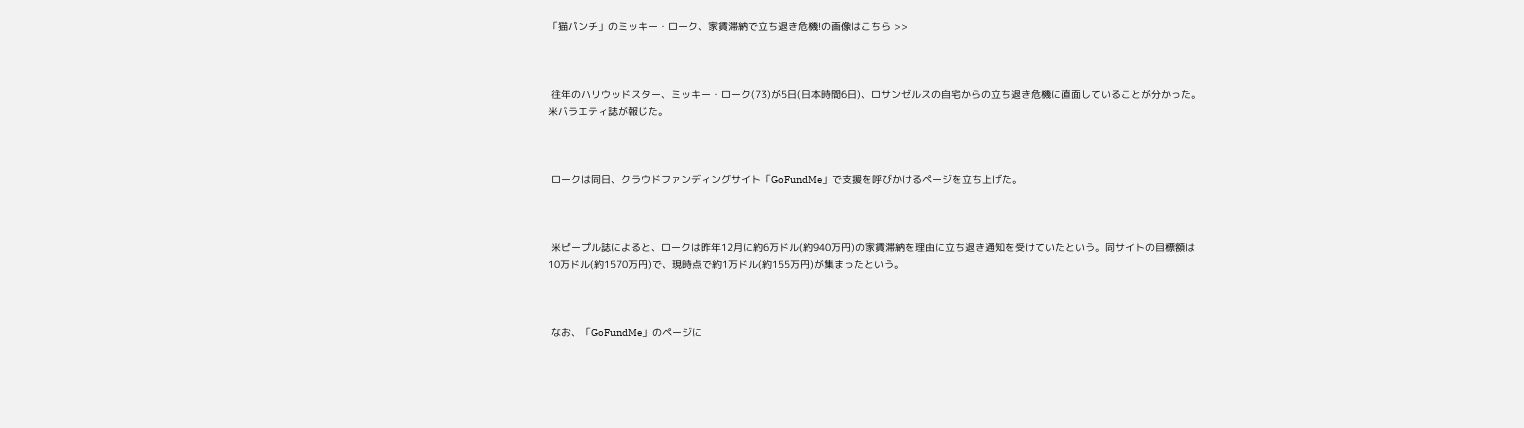「猫パンチ」のミッキー・ローク、家賃滞納で立ち退き危機!の画像はこちら >>



 往年のハリウッドスター、ミッキー・ローク(73)が5日(日本時間6日)、ロサンゼルスの自宅からの立ち退き危機に直面していることが分かった。米バラエティ誌が報じた。



 ロークは同日、クラウドファンディングサイト「GoFundMe」で支援を呼びかけるページを立ち上げた。



 米ピープル誌によると、ロークは昨年12月に約6万ドル(約940万円)の家賃滞納を理由に立ち退き通知を受けていたという。同サイトの目標額は10万ドル(約1570万円)で、現時点で約1万ドル(約155万円)が集まったという。



 なお、「GoFundMe」のページに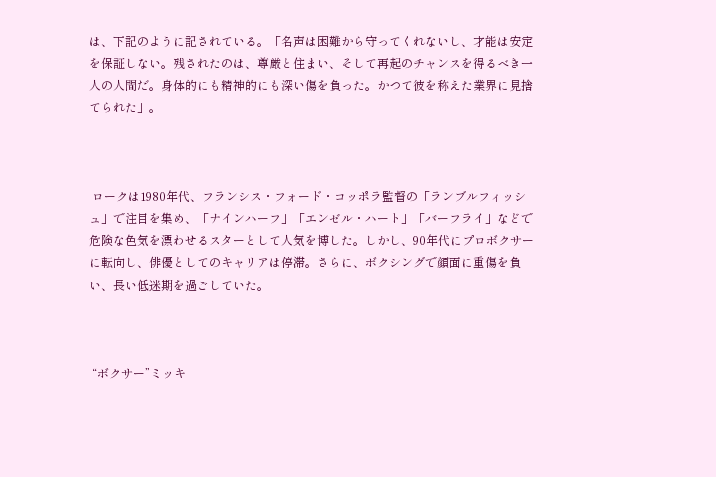は、下記のように記されている。「名声は困難から守ってくれないし、才能は安定を保証しない。残されたのは、尊厳と住まい、そして再起のチャンスを得るべき一人の人間だ。身体的にも精神的にも深い傷を負った。かつて彼を称えた業界に見捨てられた」。



 ロークは1980年代、フランシス・フォード・コッポラ監督の「ランブルフィッシュ」で注目を集め、「ナインハーフ」「エンゼル・ハート」「バーフライ」などで危険な色気を漂わせるスターとして人気を博した。しかし、90年代にプロボクサーに転向し、俳優としてのキャリアは停滞。さらに、ボクシングで顔面に重傷を負い、長い低迷期を過ごしていた。



 “ボクサー”ミッキ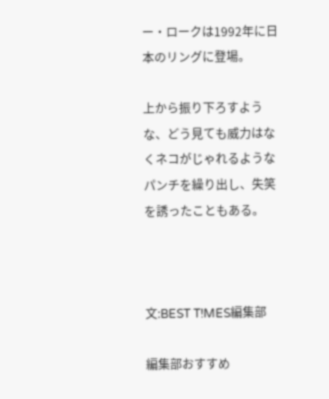ー・ロークは1992年に日本のリングに登場。

上から振り下ろすような、どう見ても威力はなくネコがじゃれるようなパンチを繰り出し、失笑を誘ったこともある。



文:BEST T!MES編集部

編集部おすすめ